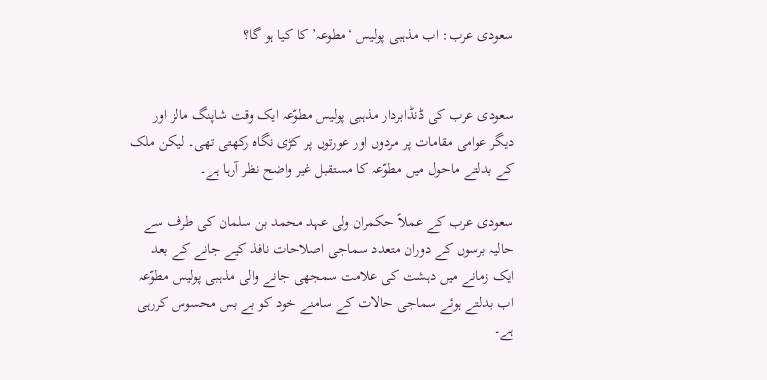سعودی عرب: اب مذہبی پولیس ‘مطوعہ’ کا کیا ہو گا؟


سعودی عرب کی ڈنڈابردار مذہبی پولیس مطوّعہ ایک وقت شاپنگ مالز اور دیگر عوامی مقامات پر مردوں اور عورتوں پر کڑی نگاہ رکھتی تھی۔ لیکن ملک کے بدلتے ماحول میں مطوّعہ کا مستقبل غیر واضح نظر آرہا ہے۔

سعودی عرب کے عملاً حکمران ولی عہد محمد بن سلمان کی طرف سے حالیہ برسوں کے دوران متعدد سماجی اصلاحات نافذ کیے جانے کے بعد ایک زمانے میں دہشت کی علامت سمجھی جانے والی مذہبی پولیس مطوّعہ اب بدلتے ہوئے سماجی حالات کے سامنے خود کو بے بس محسوس کررہی ہے۔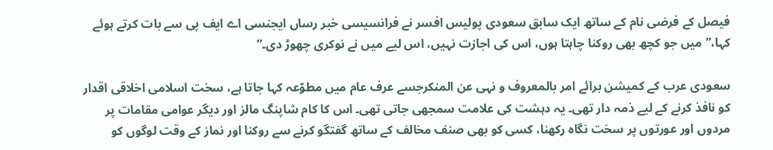فیصل کے فرضی نام کے ساتھ ایک سابق سعودی پولیس افسر نے فرانسیسی خبر رساں ایجنسی اے ایف پی سے بات کرتے ہوئے کہا،”میں جو کچھ بھی روکنا چاہتا ہوں، اس کی اجازت نہیں، اس لیے میں نے نوکری چھوڑ دی۔”

سعودی عرب کے کمیشن برائے امر بالمعروف و نہی عن المنکرجسے عرف عام میں مطوّعہ کہا جاتا ہے، سخت اسلامی اخلاقی اقدار کو نافذ کرنے کے لیے ذمہ دار تھی۔ یہ دہشت کی علامت سمجھی جاتی تھی۔ اس کا کام شاپنگ مالز اور دیگر عوامی مقامات پر مردوں اور عورتوں پر سخت نگاہ رکھنا، کسی کو بھی صنف مخالف کے ساتھ گفتگو کرنے سے روکنا اور نماز کے وقت لوگوں کو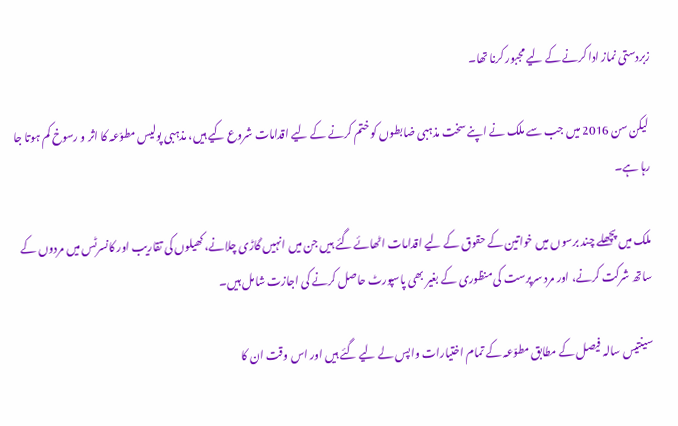زبردستی نماز ادا کرنے کے لیے مجبور کرنا تھا۔

 لیکن سن 2016 میں جب سے ملک نے اپنے سخت مذہبی ضابطوں کو ختم کرنے کے لیے اقدامات شروع کیے ہیں، مذہبی پولیس مطوّعہ کا اثر و رسوخ کم ہوتا جا رہا ہے۔

ملک میں پچھلے چند برسوں میں خواتین کے حقوق کے لیے اقدامات اٹھائے گئے ہیں جن میں انہیں گاڑی چلانے، کھیلوں کی تقاریب اور کانسرٹس میں مردوں کے ساتھ شرکت کرنے، اور مرد سرپرست کی منظوری کے بغیر بھی پاسپورٹ حاصل کرنے کی اجازت شامل ہیں۔

سینتیس سالہ فیصل کے مطابق مطوّعہ کے تمام اختیارات واپس لے لیے گئے ہیں اور اس وقت ان کا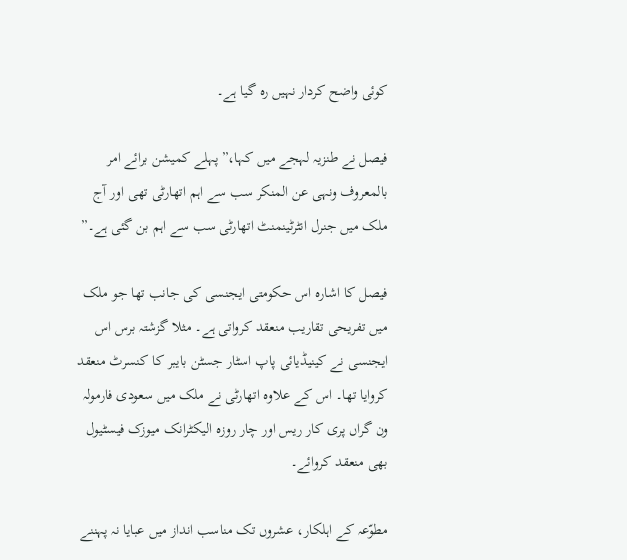کوئی واضح کردار نہیں رہ گیا ہے۔

فیصل نے طنزیہ لہجے میں کہا،”پہلے کمیشن برائے امر بالمعروف ونہی عن المنکر سب سے اہم اتھارٹی تھی اور آج ملک میں جنرل انٹرٹینمنٹ اتھارٹی سب سے اہم بن گئی ہے۔”

فیصل کا اشارہ اس حکومتی ایجنسی کی جانب تھا جو ملک میں تفریحی تقاریب منعقد کرواتی ہے۔ مثلا گزشتہ برس اس ایجنسی نے کینیڈیائی پاپ اسٹار جسٹن بایبر کا کنسرٹ منعقد کروایا تھا۔ اس کے علاوہ اتھارٹی نے ملک میں سعودی فارمولہ ون گراں پری کار ریس اور چار روزہ الیکٹرانک میوزک فیسٹیول بھی منعقد کروائے۔

مطوّعہ کے اہلکار، عشروں تک مناسب انداز میں عبایا نہ پہننے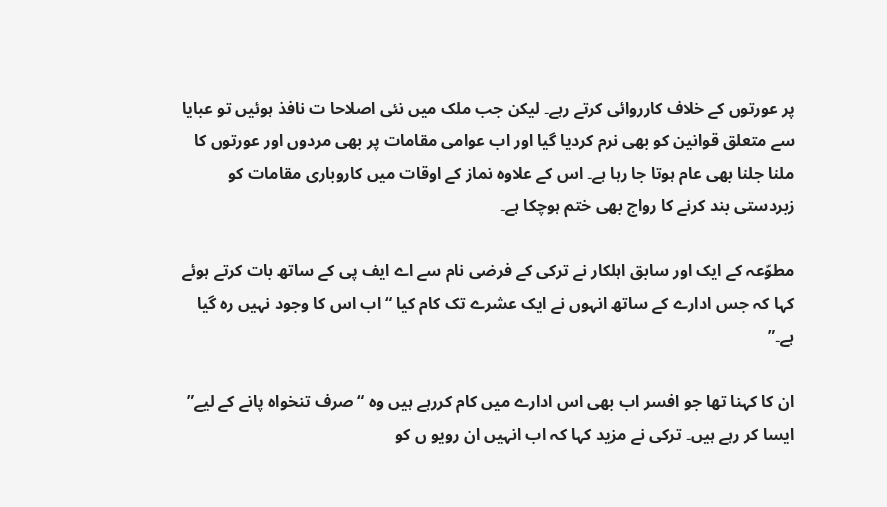پر عورتوں کے خلاف کارروائی کرتے رہے۔ لیکن جب ملک میں نئی اصلاحا ت نافذ ہوئیں تو عبایا سے متعلق قوانین کو بھی نرم کردیا گیا اور اب عوامی مقامات پر بھی مردوں اور عورتوں کا ملنا جلنا بھی عام ہوتا جا رہا ہے۔ اس کے علاوہ نماز کے اوقات میں کاروباری مقامات کو زبردستی بند کرنے کا رواج بھی ختم ہوچکا ہے۔

مطوّعہ کے ایک اور سابق اہلکار نے ترکی کے فرضی نام سے اے ایف پی کے ساتھ بات کرتے ہوئے کہا کہ جس ادارے کے ساتھ انہوں نے ایک عشرے تک کام کیا “اب اس کا وجود نہیں رہ گیا ہے۔”

ان کا کہنا تھا جو افسر اب بھی اس ادارے میں کام کررہے ہیں وہ “صرف تنخواہ پانے کے لیے” ایسا کر رہے ہیں۔ ترکی نے مزید کہا کہ اب انہیں ان رویو ں کو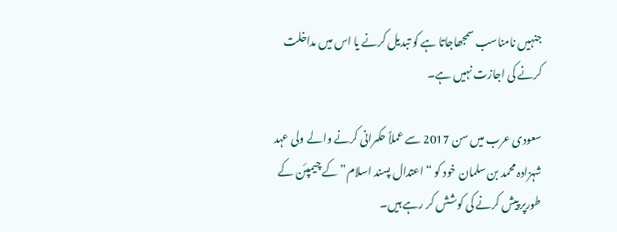جنہیں نامناسب سمجھاجاتا ہے کو تبدیل کرنے یا اس میں مداخلت کرنے کی اجازت نہیں ہے۔

سعودی عرب میں سن 2017 سے عملاً حکمرانی کرنے والے ولی عہد شہزادہ محمد بن سلمان خود کو “اعتدال پسند اسلام” کے چیمپئن کے طورپر پیش کرنے کی کوشش کر رہے ہیں۔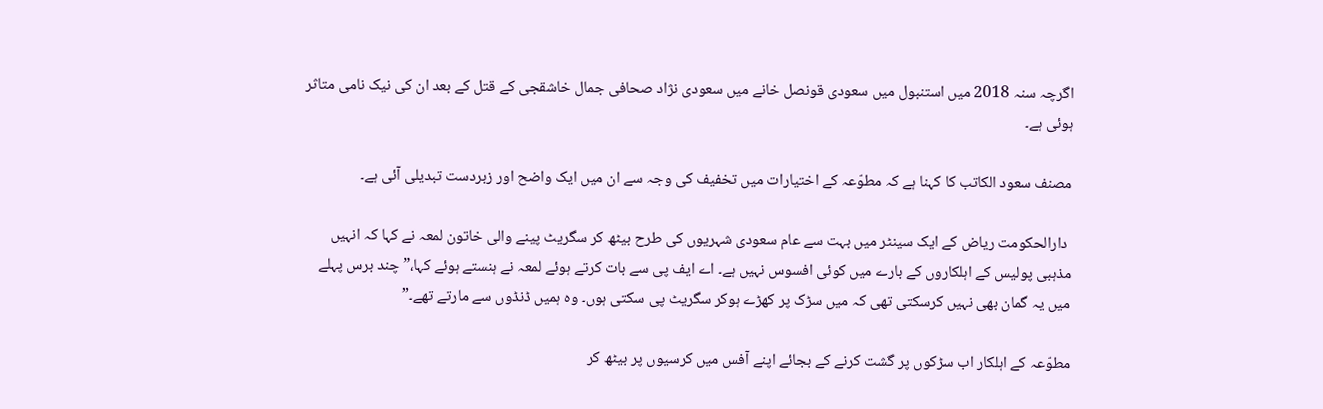اگرچہ سنہ 2018 میں استنبول میں سعودی قونصل خانے میں سعودی نژاد صحافی جمال خاشقجی کے قتل کے بعد ان کی نیک نامی متاثر ہوئی ہے۔

مصنف سعود الکاتب کا کہنا ہے کہ مطوّعہ کے اختیارات میں تخفیف کی وجہ سے ان میں ایک واضح اور زبردست تبدیلی آئی ہے۔

 دارالحکومت ریاض کے ایک سینٹر میں بہت سے عام سعودی شہریوں کی طرح بیٹھ کر سگریٹ پینے والی خاتون لمعہ نے کہا کہ انہیں مذہبی پولیس کے اہلکاروں کے بارے میں کوئی افسوس نہیں ہے۔ اے ایف پی سے بات کرتے ہوئے لمعہ نے ہنستے ہوئے کہا،” چند برس پہلے میں یہ گمان بھی نہیں کرسکتی تھی کہ میں سڑک پر کھڑے ہوکر سگریٹ پی سکتی ہوں۔ وہ ہمیں ڈنڈوں سے مارتے تھے۔”

مطوّعہ کے اہلکار اب سڑکوں پر گشت کرنے کے بجائے اپنے آفس میں کرسیوں پر بیٹھ کر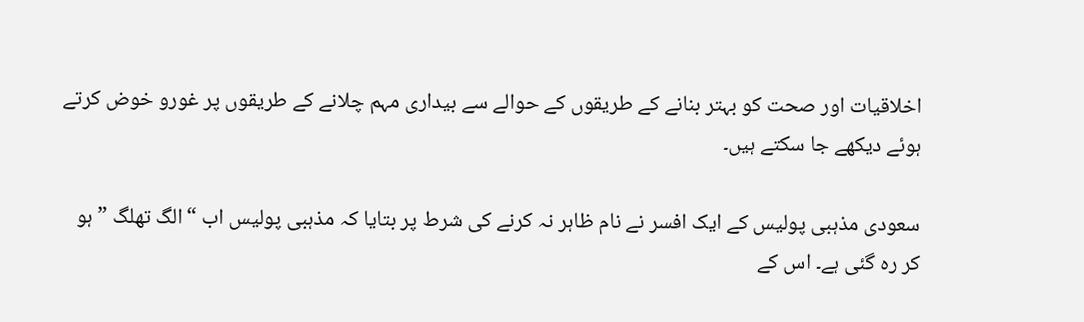اخلاقیات اور صحت کو بہتر بنانے کے طریقوں کے حوالے سے بیداری مہم چلانے کے طریقوں پر غورو خوض کرتے ہوئے دیکھے جا سکتے ہیں۔

سعودی مذہبی پولیس کے ایک افسر نے نام ظاہر نہ کرنے کی شرط پر بتایا کہ مذہبی پولیس اب “الگ تھلگ ” ہو کر رہ گئی ہے۔ اس کے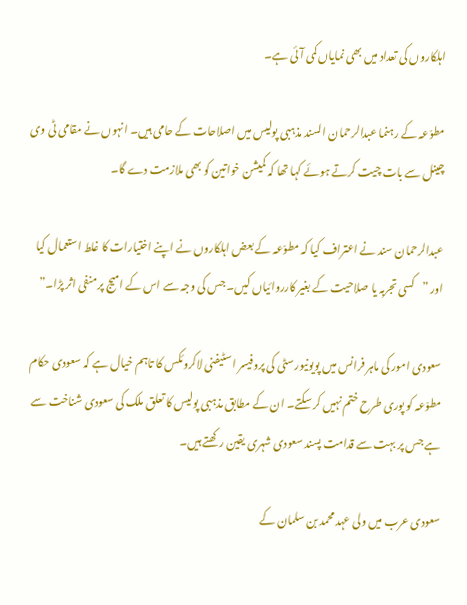اہلکاروں کی تعداد میں بھی نمایاں کمی آئی ہے۔

مطوّعہ کے رہنما عبدالرحمان السند مذہبی پولیس میں اصلاحات کے حامی ہیں۔ انہوں نے مقامی ٹی وی چینل سے بات چیت کرتے ہوئے کہا تھا کہ کمیشن خواتین کو بھی ملازمت دے گا۔

عبدالرحمان سند نے اعتراف کیا کہ مطوّعہ کے بعض اہلکاروں نے اپنے اختیارات کا غلط استعمال کیا اور ”کسی تجربہ یا صلاحیت کے بغیر کارروائیاں کیں۔ جس کی وجہ سے اس کے امیج پر منفی اثر پڑا۔”

سعودی امور کی ماہر فرانس میں پویونیورسٹی کی پروفیسر اسٹیفنی لاکروئکس کا تاہم خیال ہے کہ سعودی حکام مطوّعہ کو پوری طرح ختم نہیں کر سکتے۔ ان کے مطابق مذہبی پولیس کا تعلق ملک کی سعودی شناخت سے ہے جس پر بہت سے قدامت پسند سعودی شہری یقین رکھتے ہیں۔

سعودی عرب میں ولی عہد محمد بن سلمان کے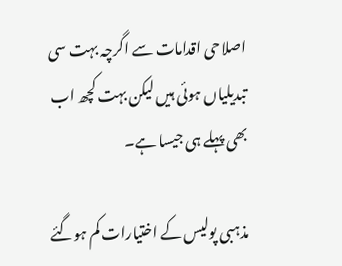اصلاحی اقدامات سے اگرچہ بہت سی تبدیلیاں ہوئی ہیں لیکن بہت کچھ اب بھی پہلے ہی جیسا ہے۔

مذہبی پولیس کے اختیارات کم ہوگئے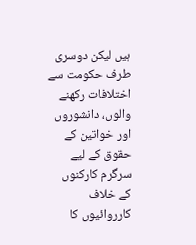ہیں لیکن دوسری طرف حکومت سے اختلافات رکھنے والوں، دانشوروں اور خواتین کے حقوق کے لیے سرگرم کارکنوں کے خلاف کارروائیوں کا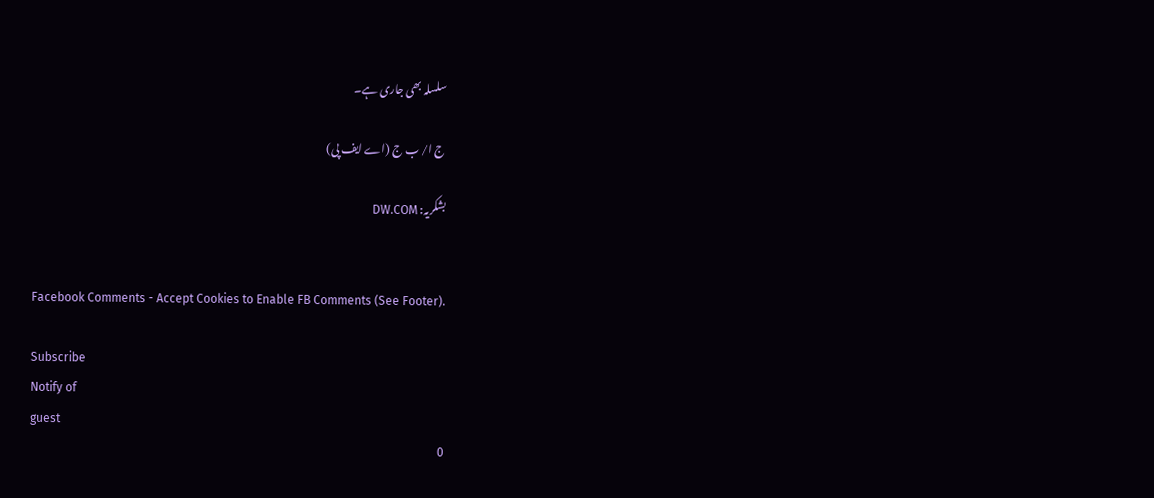سلسلہ بھی جاری ہے۔

 ج ا/ ب ج (اے ایف پی)

بشکریہ: DW.COM


Facebook Comments - Accept Cookies to Enable FB Comments (See Footer).

Subscribe
Notify of
guest
0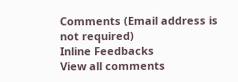Comments (Email address is not required)
Inline Feedbacks
View all comments